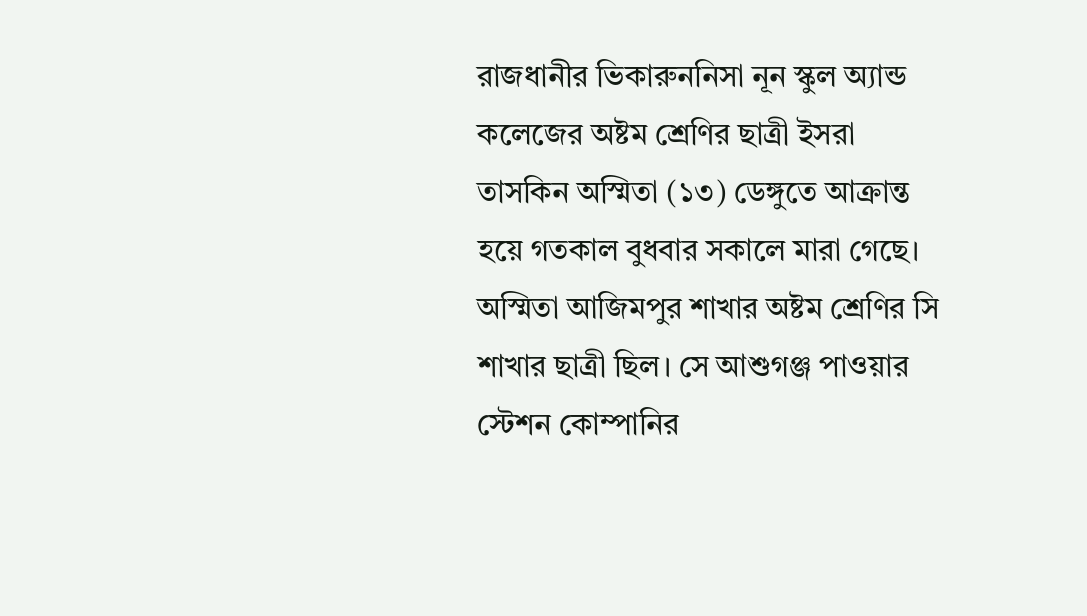রাজধানীর ভিকারুননিসা নূন স্কুল অ্যান্ড কলেজের অষ্টম শ্রেণির ছাত্রী ইসরা তাসকিন অস্মিতা (১৩) ডেঙ্গুতে আক্রান্ত হয়ে গতকাল বুধবার সকালে মারা গেছে। অস্মিতা আজিমপুর শাখার অষ্টম শ্রেণির সি শাখার ছাত্রী ছিল। সে আশুগঞ্জ পাওয়ার স্টেশন কোম্পানির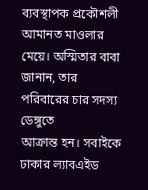ব্যবস্থাপক প্রকৌশলী আমানত মাওলার মেয়ে। অস্মিতার বাবা জানান, তার পরিবারের চার সদস্য ডেঙ্গুতে
আক্রান্ত হন। সবাইকে ঢাকার ল্যাবএইড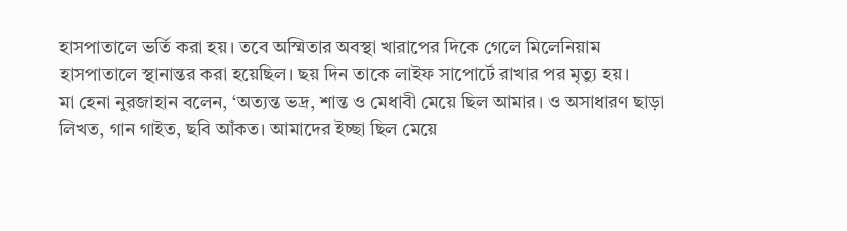হাসপাতালে ভর্তি করা হয়। তবে অস্মিতার অবস্থা খারাপের দিকে গেলে মিলেনিয়াম হাসপাতালে স্থানান্তর করা হয়েছিল। ছয় দিন তাকে লাইফ সাপোর্টে রাখার পর মৃত্যু হয়।
মা হেনা নুরজাহান বলেন, ‘অত্যন্ত ভদ্র, শান্ত ও মেধাবী মেয়ে ছিল আমার। ও অসাধারণ ছাড়া লিখত, গান গাইত, ছবি আঁকত। আমাদের ইচ্ছা ছিল মেয়ে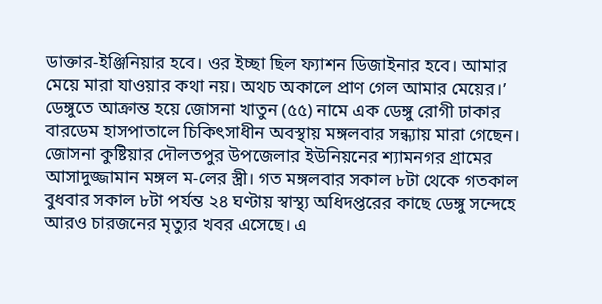ডাক্তার-ইঞ্জিনিয়ার হবে। ওর ইচ্ছা ছিল ফ্যাশন ডিজাইনার হবে। আমার মেয়ে মারা যাওয়ার কথা নয়। অথচ অকালে প্রাণ গেল আমার মেয়ের।’
ডেঙ্গুতে আক্রান্ত হয়ে জোসনা খাতুন (৫৫) নামে এক ডেঙ্গু রোগী ঢাকার বারডেম হাসপাতালে চিকিৎসাধীন অবস্থায় মঙ্গলবার সন্ধ্যায় মারা গেছেন। জোসনা কুষ্টিয়ার দৌলতপুর উপজেলার ইউনিয়নের শ্যামনগর গ্রামের আসাদুজ্জামান মঙ্গল ম-লের স্ত্রী। গত মঙ্গলবার সকাল ৮টা থেকে গতকাল বুধবার সকাল ৮টা পর্যন্ত ২৪ ঘণ্টায় স্বাস্থ্য অধিদপ্তরের কাছে ডেঙ্গু সন্দেহে আরও চারজনের মৃত্যুর খবর এসেছে। এ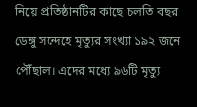নিয়ে প্রতিষ্ঠানটির কাছে চলতি বছর ডেঙ্গু সন্দেহে মৃত্যুর সংখ্যা ১৯২ জনে পৌঁছাল। এদের মধ্যে ৯৬টি মৃত্যু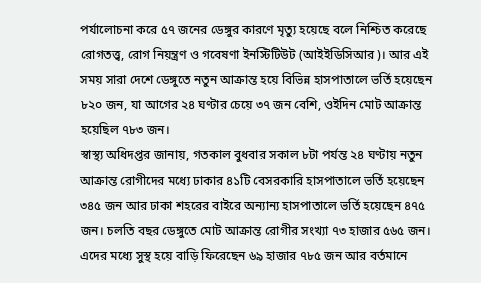পর্যালোচনা করে ৫৭ জনের ডেঙ্গুর কারণে মৃত্যু হয়েছে বলে নিশ্চিত করেছে রোগতত্ত্ব, রোগ নিয়ন্ত্রণ ও গবেষণা ইনস্টিটিউট (আইইডিসিআর)। আর এই সময় সারা দেশে ডেঙ্গুতে নতুন আক্রান্ত হয়ে বিভিন্ন হাসপাতালে ভর্তি হয়েছেন ৮২০ জন, যা আগের ২৪ ঘণ্টার চেয়ে ৩৭ জন বেশি, ওইদিন মোট আক্রান্ত হয়েছিল ৭৮৩ জন।
স্বাস্থ্য অধিদপ্তর জানায়, গতকাল বুধবার সকাল ৮টা পর্যন্ত ২৪ ঘণ্টায় নতুন আক্রান্ত রোগীদের মধ্যে ঢাকার ৪১টি বেসরকারি হাসপাতালে ভর্তি হয়েছেন ৩৪৫ জন আর ঢাকা শহরের বাইরে অন্যান্য হাসপাতালে ভর্তি হয়েছেন ৪৭৫ জন। চলতি বছর ডেঙ্গুতে মোট আক্রান্ত রোগীর সংখ্যা ৭৩ হাজার ৫৬৫ জন। এদের মধ্যে সুস্থ হয়ে বাড়ি ফিরেছেন ৬৯ হাজার ৭৮৫ জন আর বর্তমানে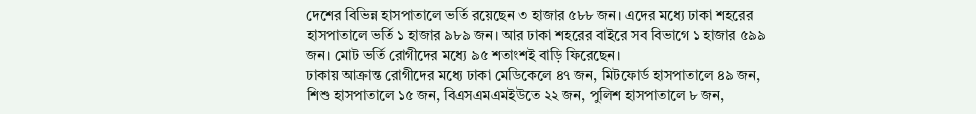দেশের বিভিন্ন হাসপাতালে ভর্তি রয়েছেন ৩ হাজার ৫৮৮ জন। এদের মধ্যে ঢাকা শহরের হাসপাতালে ভর্তি ১ হাজার ৯৮৯ জন। আর ঢাকা শহরের বাইরে সব বিভাগে ১ হাজার ৫৯৯ জন। মোট ভর্তি রোগীদের মধ্যে ৯৫ শতাংশই বাড়ি ফিরেছেন।
ঢাকায় আক্রান্ত রোগীদের মধ্যে ঢাকা মেডিকেলে ৪৭ জন, মিটফোর্ড হাসপাতালে ৪৯ জন, শিশু হাসপাতালে ১৫ জন, বিএসএমএমইউতে ২২ জন, পুলিশ হাসপাতালে ৮ জন,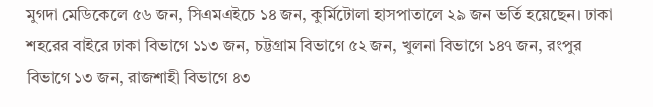মুগদা মেডিকেলে ৫৬ জন, সিএমএইচে ১৪ জন, কুর্মিটোলা হাসপাতালে ২৯ জন ভর্তি হয়েছেন। ঢাকা শহরের বাইরে ঢাকা বিভাগে ১১৩ জন, চট্টগ্রাম বিভাগে ৫২ জন, খুলনা বিভাগে ১৪৭ জন, রংপুর বিভাগে ১৩ জন, রাজশাহী বিভাগে ৪৩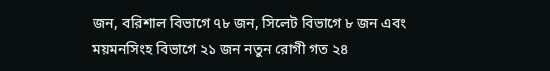জন, বরিশাল বিভাগে ৭৮ জন, সিলেট বিভাগে ৮ জন এবং ময়মনসিংহ বিভাগে ২১ জন নতুন রোগী গত ২৪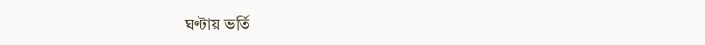ঘণ্টায় ভর্তি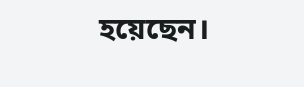হয়েছেন।